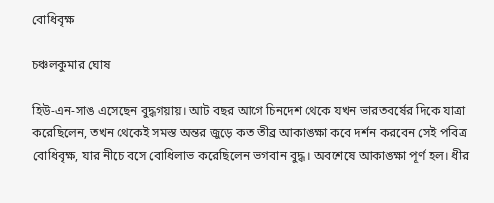বোধিবৃক্ষ

চঞ্চলকুমার ঘোষ

হিউ-এন-সাঙ এসেছেন বুদ্ধগয়ায়। আট বছর আগে চিনদেশ থেকে যখন ভারতবর্ষের দিকে যাত্রা করেছিলেন, তখন থেকেই সমস্ত অন্তর জুড়ে কত তীব্র আকাঙ্ক্ষা কবে দর্শন করবেন সেই পবিত্র বোধিবৃক্ষ, যার নীচে বসে বোধিলাভ করেছিলেন ভগবান বুদ্ধ। অবশেষে আকাঙ্ক্ষা পূর্ণ হল। ধীর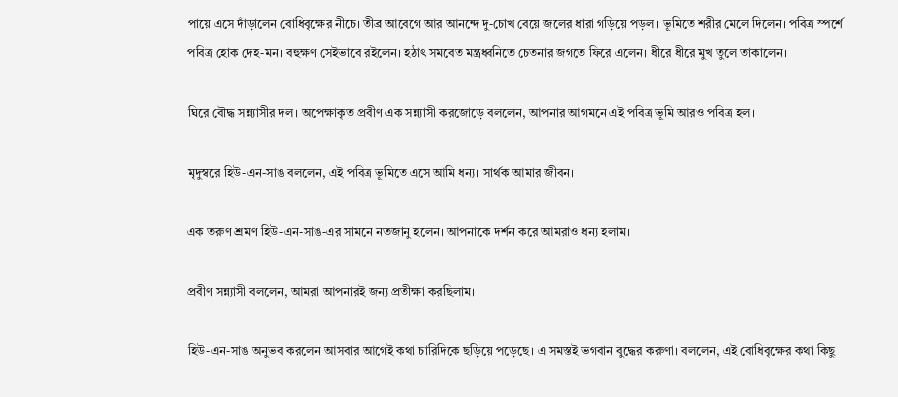পায়ে এসে দাঁড়ালেন বোধিবৃক্ষের নীচে। তীব্র আবেগে আর আনন্দে দু-চোখ বেয়ে জলের ধারা গড়িয়ে পড়ল। ভূমিতে শরীর মেলে দিলেন। পবিত্র স্পর্শে পবিত্র হোক দেহ-মন। বহুক্ষণ সেইভাবে রইলেন। হঠাৎ সমবেত মন্ত্রধ্বনিতে চেতনার জগতে ফিরে এলেন। ধীরে ধীরে মুখ তুলে তাকালেন।

ঘিরে বৌদ্ধ সন্ন্যাসীর দল। অপেক্ষাকৃত প্রবীণ এক সন্ন্যাসী করজোড়ে বললেন, আপনার আগমনে এই পবিত্র ভূমি আরও পবিত্র হল।

মৃদুস্বরে হিউ-এন-সাঙ বললেন, এই পবিত্র ভূমিতে এসে আমি ধন্য। সার্থক আমার জীবন।

এক তরুণ শ্রমণ হিউ-এন-সাঙ-এর সামনে নতজানু হলেন। আপনাকে দর্শন করে আমরাও ধন্য হলাম।

প্রবীণ সন্ন্যাসী বললেন, আমরা আপনারই জন্য প্রতীক্ষা করছিলাম।

হিউ-এন-সাঙ অনুভব করলেন আসবার আগেই কথা চারিদিকে ছড়িয়ে পড়েছে। এ সমস্তই ভগবান বুদ্ধের করুণা। বললেন, এই বোধিবৃক্ষের কথা কিছু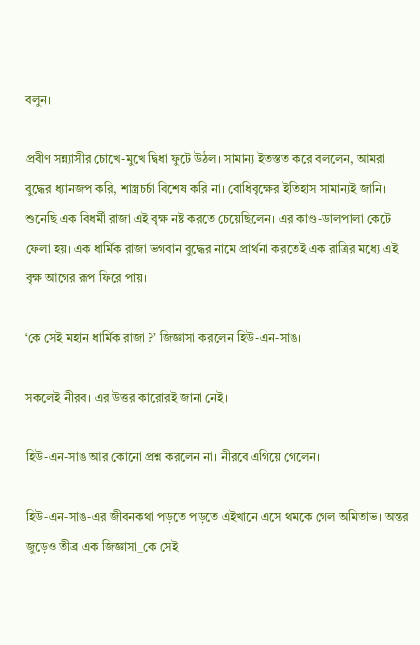বলুন।

প্রবীণ সন্ন্যাসীর চোখে-মুখে দ্বিধা ফুটে উঠল। সামান্য ইতস্তত করে বললেন, আমরা বুদ্ধের ধ্যানজপ করি, শাস্ত্রচর্চা বিশেষ করি না। বোধিবৃক্ষের ইতিহাস সামান্যই জানি। শুনেছি এক বিধর্মী রাজা এই বৃক্ষ নষ্ট করতে চেয়েছিলেন। এর কাণ্ড-ডালপালা কেটে ফেলা হয়। এক ধার্মিক রাজা ভগবান বুদ্ধের নামে প্রার্থনা করতেই এক রাত্রির মধ্যে এই বৃক্ষ আগের রূপ ফিরে পায়।

‘কে সেই মহান ধার্মিক রাজা ?’ জিজ্ঞাসা করলেন হিউ-এন-সাঙ।

সকলেই নীরব। এর উত্তর কারোরই জানা নেই।

হিউ-এন-সাঙ আর কোনো প্রশ্ন করলেন না। নীরবে এগিয়ে গেলেন।

হিউ-এন-সাঙ-এর জীবনকথা পড়তে পড়তে এইখানে এসে থমকে গেল অমিতাভ। অন্তর জুড়েও তীব্র এক জিজ্ঞাসা_কে সেই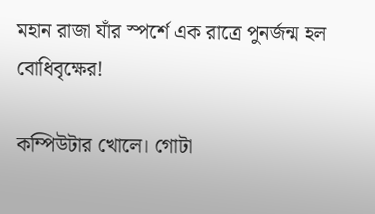মহান রাজা যাঁর স্পর্শে এক রাত্রে পুনর্জন্ম হল বোধিবৃক্ষের!

কম্পিউটার খোলে। গোটা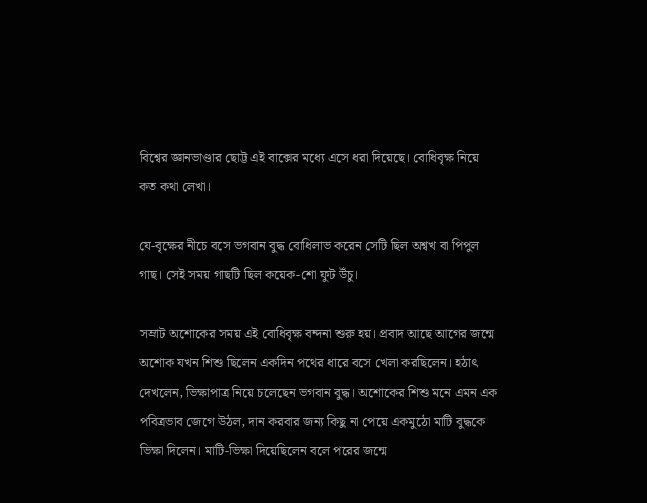বিশ্বের জ্ঞানভাণ্ডার ছোট্ট এই বাক্সের মধ্যে এসে ধরা দিয়েছে। বোধিবৃক্ষ নিয়ে কত কথা লেখা।

যে-বৃক্ষের নীচে বসে ভগবান বুদ্ধ বোধিলাভ করেন সেটি ছিল অশ্বখ বা পিপুল গাছ। সেই সময় গাছটি ছিল কয়েক-শো ফুট উঁচু।

সম্রাট অশোকের সময় এই বোধিবৃক্ষ বন্দনা শুরু হয়। প্রবাদ আছে আগের জন্মে অশোক যখন শিশু ছিলেন একদিন পথের ধারে বসে খেলা করছিলেন। হঠাৎ দেখলেন, ভিক্ষাপাত্র নিয়ে চলেছেন ভগবান বুদ্ধ। অশোকের শিশু মনে এমন এক পবিত্রভাব জেগে উঠল, দান করবার জন্য কিছু না পেয়ে একমুঠো মাটি বুদ্ধকে ভিক্ষা দিলেন। মাটি-ভিক্ষা দিয়েছিলেন বলে পরের জন্মে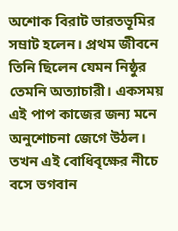অশোক বিরাট ভারতভূমির সম্রাট হলেন। প্রথম জীবনে তিনি ছিলেন যেমন নিষ্ঠুর তেমনি অত্যাচারী। একসময় এই পাপ কাজের জন্য মনে অনুশোচনা জেগে উঠল। তখন এই বোধিবৃক্ষের নীচে বসে ভগবান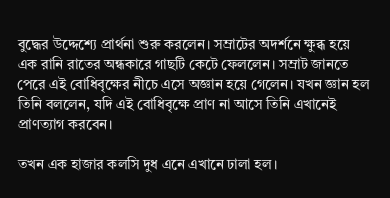বুদ্ধের উদ্দেশ্যে প্রার্থনা শুরু করলেন। সম্রাটের অদর্শনে ক্ষুব্ধ হয়ে এক রানি রাতের অন্ধকারে গাছটি কেটে ফেললেন। সম্রাট জানতে পেরে এই বোধিবৃক্ষের নীচে এসে অজ্ঞান হয়ে গেলেন। যখন জ্ঞান হল তিনি বললেন, যদি এই বোধিবৃক্ষে প্রাণ না আসে তিনি এখানেই প্রাণত্যাগ করবেন।

তখন এক হাজার কলসি দুধ এনে এখানে ঢালা হল।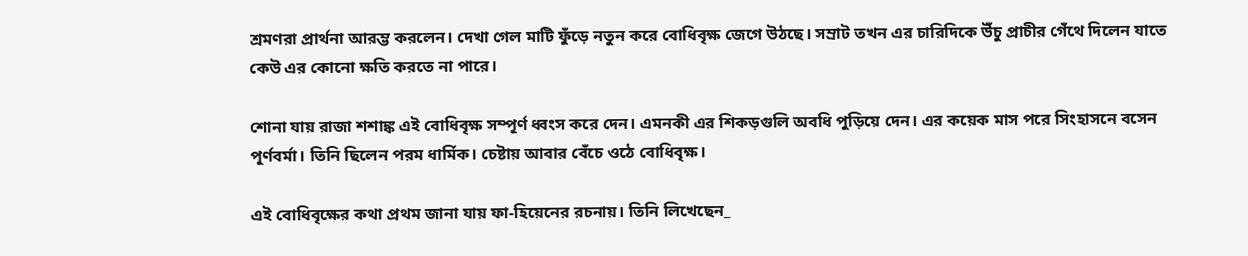শ্রমণরা প্রার্থনা আরম্ভ করলেন। দেখা গেল মাটি ফুঁড়ে নতুন করে বোধিবৃক্ষ জেগে উঠছে। সম্রাট তখন এর চারিদিকে উঁচু প্রাচীর গেঁথে দিলেন যাতে কেউ এর কোনো ক্ষতি করতে না পারে।

শোনা যায় রাজা শশাঙ্ক এই বোধিবৃক্ষ সম্পূর্ণ ধ্বংস করে দেন। এমনকী এর শিকড়গুলি অবধি পুড়িয়ে দেন। এর কয়েক মাস পরে সিংহাসনে বসেন পূর্ণবর্মা। তিনি ছিলেন পরম ধার্মিক। চেষ্টায় আবার বেঁচে ওঠে বোধিবৃক্ষ।

এই বোধিবৃক্ষের কথা প্রথম জানা যায় ফা-হিয়েনের রচনায়। তিনি লিখেছেন_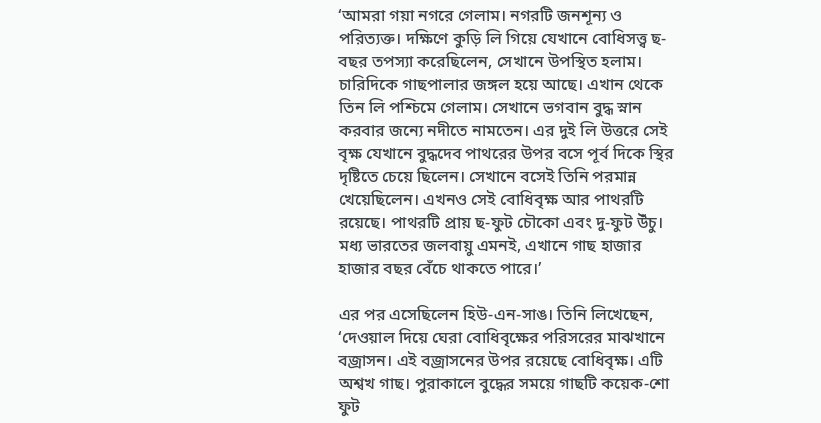‘আমরা গয়া নগরে গেলাম। নগরটি জনশূন্য ও পরিত্যক্ত। দক্ষিণে কুড়ি লি গিয়ে যেখানে বোধিসত্ত্ব ছ-বছর তপস্যা করেছিলেন, সেখানে উপস্থিত হলাম। চারিদিকে গাছপালার জঙ্গল হয়ে আছে। এখান থেকে তিন লি পশ্চিমে গেলাম। সেখানে ভগবান বুদ্ধ স্নান করবার জন্যে নদীতে নামতেন। এর দুই লি উত্তরে সেই বৃক্ষ যেখানে বুদ্ধদেব পাথরের উপর বসে পূর্ব দিকে স্থির দৃষ্টিতে চেয়ে ছিলেন। সেখানে বসেই তিনি পরমান্ন খেয়েছিলেন। এখনও সেই বোধিবৃক্ষ আর পাথরটি রয়েছে। পাথরটি প্রায় ছ-ফুট চৌকো এবং দু-ফুট উঁচু। মধ্য ভারতের জলবায়ু এমনই, এখানে গাছ হাজার হাজার বছর বেঁচে থাকতে পারে।’

এর পর এসেছিলেন হিউ-এন-সাঙ। তিনি লিখেছেন, ‘দেওয়াল দিয়ে ঘেরা বোধিবৃক্ষের পরিসরের মাঝখানে বজ্রাসন। এই বজ্রাসনের উপর রয়েছে বোধিবৃক্ষ। এটি অশ্বখ গাছ। পুরাকালে বুদ্ধের সময়ে গাছটি কয়েক-শো ফুট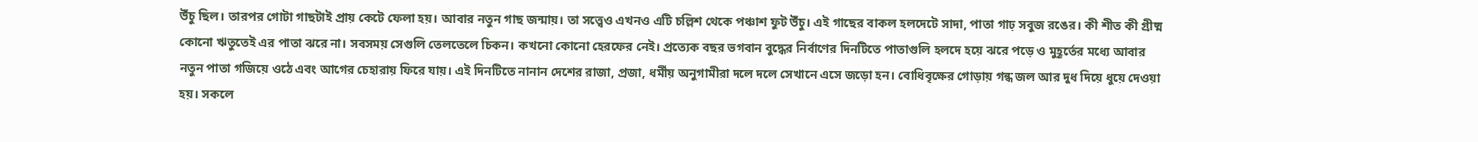উঁচু ছিল। তারপর গোটা গাছটাই প্রায় কেটে ফেলা হয়। আবার নতুন গাছ জন্মায়। তা সত্ত্বেও এখনও এটি চল্লিশ থেকে পঞ্চাশ ফুট উঁচু। এই গাছের বাকল হলদেটে সাদা, পাতা গাঢ় সবুজ রঙের। কী শীত কী গ্রীষ্ম কোনো ঋতুতেই এর পাতা ঝরে না। সবসময় সেগুলি তেলতেলে চিকন। কখনো কোনো হেরফের নেই। প্রত্যেক বছর ভগবান বুদ্ধের নির্বাণের দিনটিতে পাতাগুলি হলদে হয়ে ঝরে পড়ে ও মুহূর্তের মধ্যে আবার নতুন পাতা গজিয়ে ওঠে এবং আগের চেহারায় ফিরে যায়। এই দিনটিতে নানান দেশের রাজা, প্রজা, ধর্মীয় অনুগামীরা দলে দলে সেখানে এসে জড়ো হন। বোধিবৃক্ষের গোড়ায় গন্ধ জল আর দুধ দিয়ে ধুয়ে দেওয়া হয়। সকলে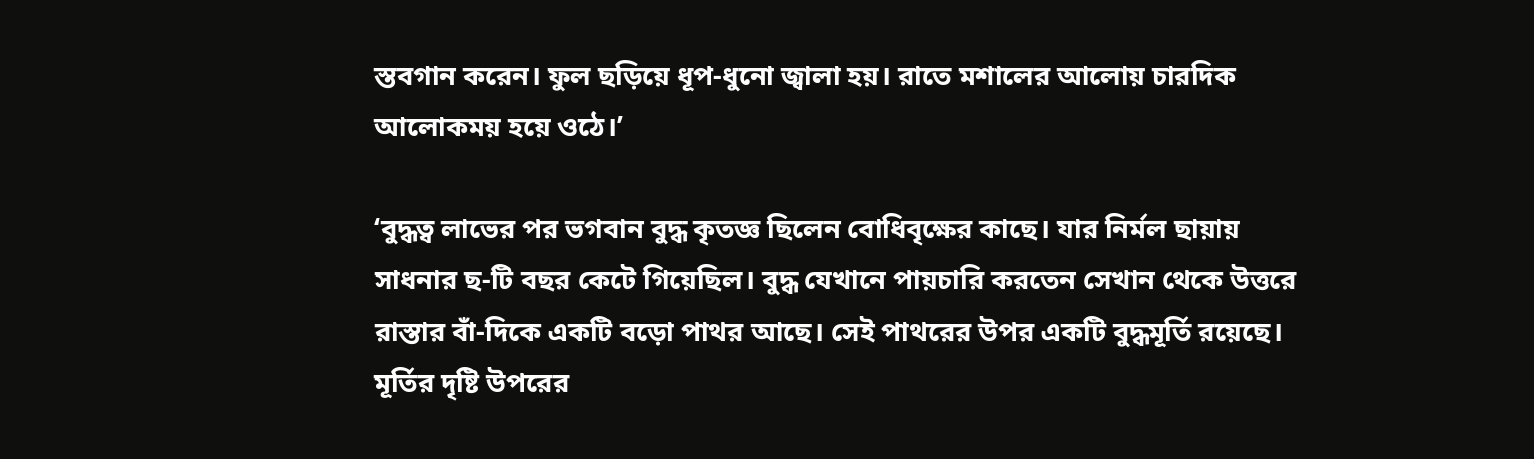স্তবগান করেন। ফুল ছড়িয়ে ধূপ-ধুনো জ্বালা হয়। রাতে মশালের আলোয় চারদিক আলোকময় হয়ে ওঠে।’

‘বুদ্ধত্ব লাভের পর ভগবান বুদ্ধ কৃতজ্ঞ ছিলেন বোধিবৃক্ষের কাছে। যার নির্মল ছায়ায় সাধনার ছ-টি বছর কেটে গিয়েছিল। বুদ্ধ যেখানে পায়চারি করতেন সেখান থেকে উত্তরে রাস্তার বাঁ-দিকে একটি বড়ো পাথর আছে। সেই পাথরের উপর একটি বুদ্ধমূর্তি রয়েছে। মূর্তির দৃষ্টি উপরের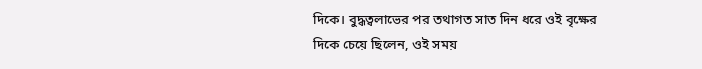দিকে। বুদ্ধত্বলাভের পর তথাগত সাত দিন ধরে ওই বৃক্ষের দিকে চেয়ে ছিলেন, ওই সময়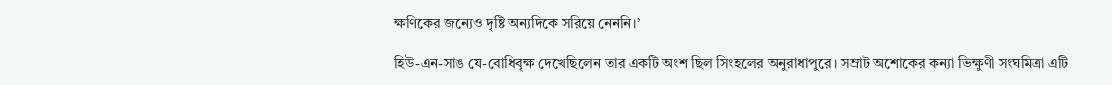ক্ষণিকের জন্যেও দৃষ্টি অন্যদিকে সরিয়ে নেননি।’

হিউ-এন-সাঙ যে-বোধিবৃক্ষ দেখেছিলেন তার একটি অংশ ছিল সিংহলের অনুরাধাপুরে। সম্রাট অশোকের কন্যা ভিক্ষুণী সংঘমিত্রা এটি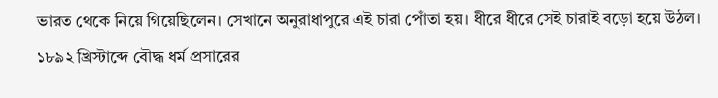ভারত থেকে নিয়ে গিয়েছিলেন। সেখানে অনুরাধাপুরে এই চারা পোঁতা হয়। ধীরে ধীরে সেই চারাই বড়ো হয়ে উঠল। ১৮৯২ খ্রিস্টাব্দে বৌদ্ধ ধর্ম প্রসারের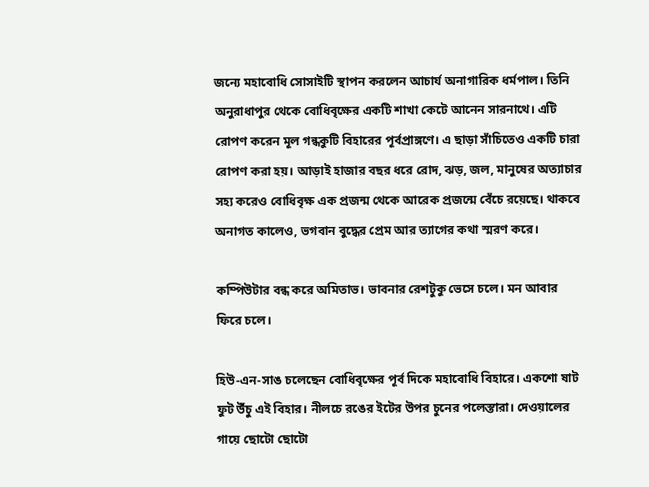জন্যে মহাবোধি সোসাইটি স্থাপন করলেন আচার্য অনাগারিক ধর্মপাল। তিনি অনুরাধাপুর থেকে বোধিবৃক্ষের একটি শাখা কেটে আনেন সারনাথে। এটি রোপণ করেন মূল গন্ধকুটি বিহারের পূর্বপ্রাঙ্গণে। এ ছাড়া সাঁচিতেও একটি চারা রোপণ করা হয়। আড়াই হাজার বছর ধরে রোদ, ঝড়, জল, মানুষের অত্যাচার সহ্য করেও বোধিবৃক্ষ এক প্রজন্ম থেকে আরেক প্রজন্মে বেঁচে রয়েছে। থাকবে অনাগত কালেও, ভগবান বুদ্ধের প্রেম আর ত্যাগের কথা স্মরণ করে।

কম্পিউটার বন্ধ করে অমিতাভ। ভাবনার রেশটুকু ভেসে চলে। মন আবার ফিরে চলে।

হিউ-এন-সাঙ চলেছেন বোধিবৃক্ষের পূর্ব দিকে মহাবোধি বিহারে। একশো ষাট ফুট উঁচু এই বিহার। নীলচে রঙের ইটের উপর চুনের পলেস্তারা। দেওয়ালের গায়ে ছোটো ছোটো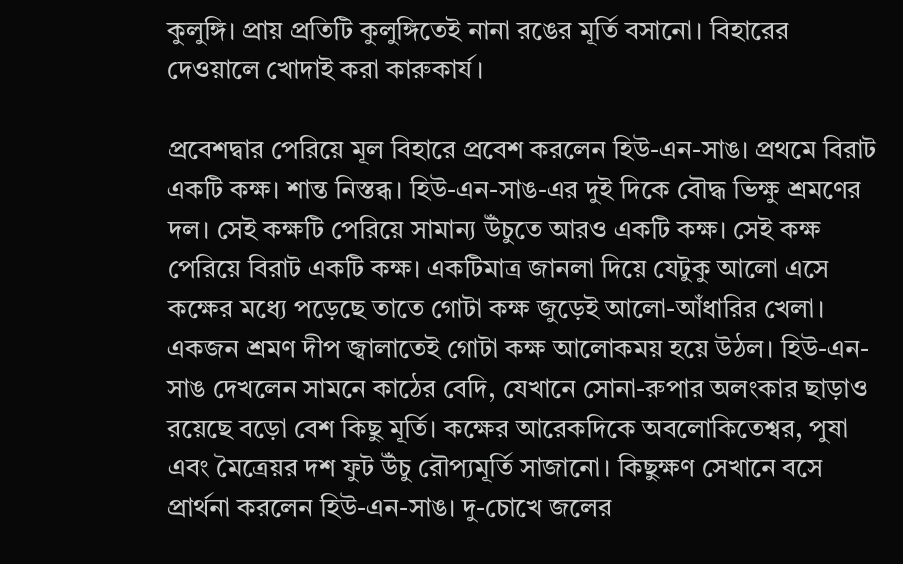কুলুঙ্গি। প্রায় প্রতিটি কুলুঙ্গিতেই নানা রঙের মূর্তি বসানো। বিহারের দেওয়ালে খোদাই করা কারুকার্য।

প্রবেশদ্বার পেরিয়ে মূল বিহারে প্রবেশ করলেন হিউ-এন-সাঙ। প্রথমে বিরাট একটি কক্ষ। শান্ত নিস্তব্ধ। হিউ-এন-সাঙ-এর দুই দিকে বৌদ্ধ ভিক্ষু শ্রমণের দল। সেই কক্ষটি পেরিয়ে সামান্য উঁচুতে আরও একটি কক্ষ। সেই কক্ষ পেরিয়ে বিরাট একটি কক্ষ। একটিমাত্র জানলা দিয়ে যেটুকু আলো এসে কক্ষের মধ্যে পড়েছে তাতে গোটা কক্ষ জুড়েই আলো-আঁধারির খেলা। একজন শ্রমণ দীপ জ্বালাতেই গোটা কক্ষ আলোকময় হয়ে উঠল। হিউ-এন-সাঙ দেখলেন সামনে কাঠের বেদি, যেখানে সোনা-রুপার অলংকার ছাড়াও রয়েছে বড়ো বেশ কিছু মূর্তি। কক্ষের আরেকদিকে অবলোকিতেশ্বর, পুষা এবং মৈত্রেয়র দশ ফুট উঁচু রৌপ্যমূর্তি সাজানো। কিছুক্ষণ সেখানে বসে প্রার্থনা করলেন হিউ-এন-সাঙ। দু-চোখে জলের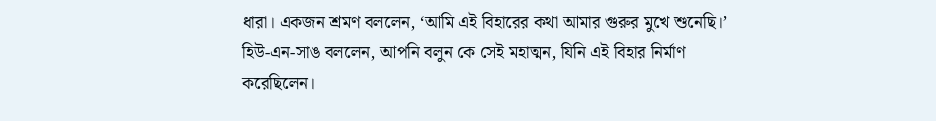ধারা। একজন শ্রমণ বললেন, ‘আমি এই বিহারের কথা আমার গুরুর মুখে শুনেছি।’ হিউ-এন-সাঙ বললেন, আপনি বলুন কে সেই মহাত্মন, যিনি এই বিহার নির্মাণ করেছিলেন।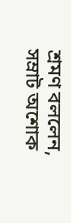শ্রমণ বললেন, সম্রাট অশোক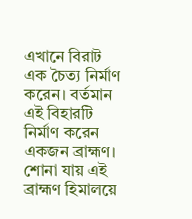এখানে বিরাট এক চৈত্য নির্মাণ করেন। বর্তমান এই বিহারটি নির্মাণ করেন একজন ব্রাহ্মণ। শোনা যায় এই ব্রাহ্মণ হিমালয়ে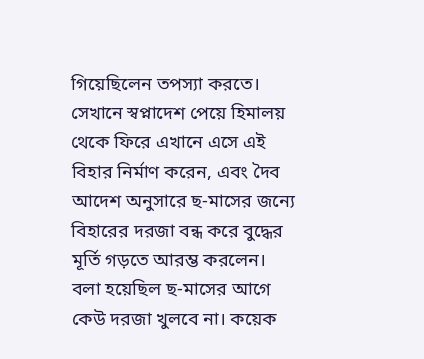গিয়েছিলেন তপস্যা করতে। সেখানে স্বপ্নাদেশ পেয়ে হিমালয় থেকে ফিরে এখানে এসে এই বিহার নির্মাণ করেন, এবং দৈব আদেশ অনুসারে ছ-মাসের জন্যে বিহারের দরজা বন্ধ করে বুদ্ধের মূর্তি গড়তে আরম্ভ করলেন। বলা হয়েছিল ছ-মাসের আগে কেউ দরজা খুলবে না। কয়েক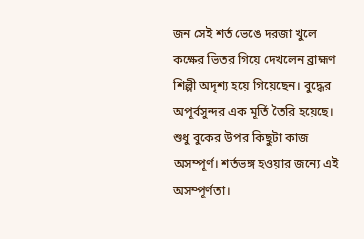জন সেই শর্ত ভেঙে দরজা খুলে কক্ষের ভিতর গিয়ে দেখলেন ব্রাহ্মণ শিল্পী অদৃশ্য হয়ে গিয়েছেন। বুদ্ধের অপূর্বসুন্দর এক মূর্তি তৈরি হয়েছে। শুধু বুকের উপর কিছুটা কাজ অসম্পূর্ণ। শর্তভঙ্গ হওয়ার জন্যে এই অসম্পূর্ণতা।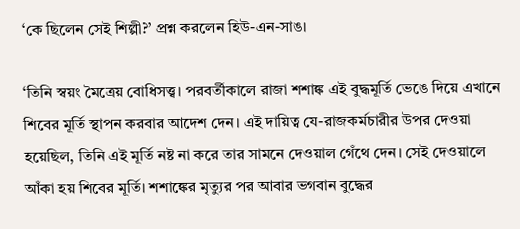‘কে ছিলেন সেই শিল্পী?’ প্রশ্ন করলেন হিউ-এন-সাঙ।

‘তিনি স্বয়ং মৈত্রেয় বোধিসত্ত্ব। পরবর্তীকালে রাজা শশাঙ্ক এই বুদ্ধমূর্তি ভেঙে দিয়ে এখানে শিবের মূর্তি স্থাপন করবার আদেশ দেন। এই দায়িত্ব যে-রাজকর্মচারীর উপর দেওয়া হয়েছিল, তিনি এই মূর্তি নষ্ট না করে তার সামনে দেওয়াল গেঁথে দেন। সেই দেওয়ালে আঁকা হয় শিবের মূর্তি। শশাঙ্কের মৃত্যুর পর আবার ভগবান বুদ্ধের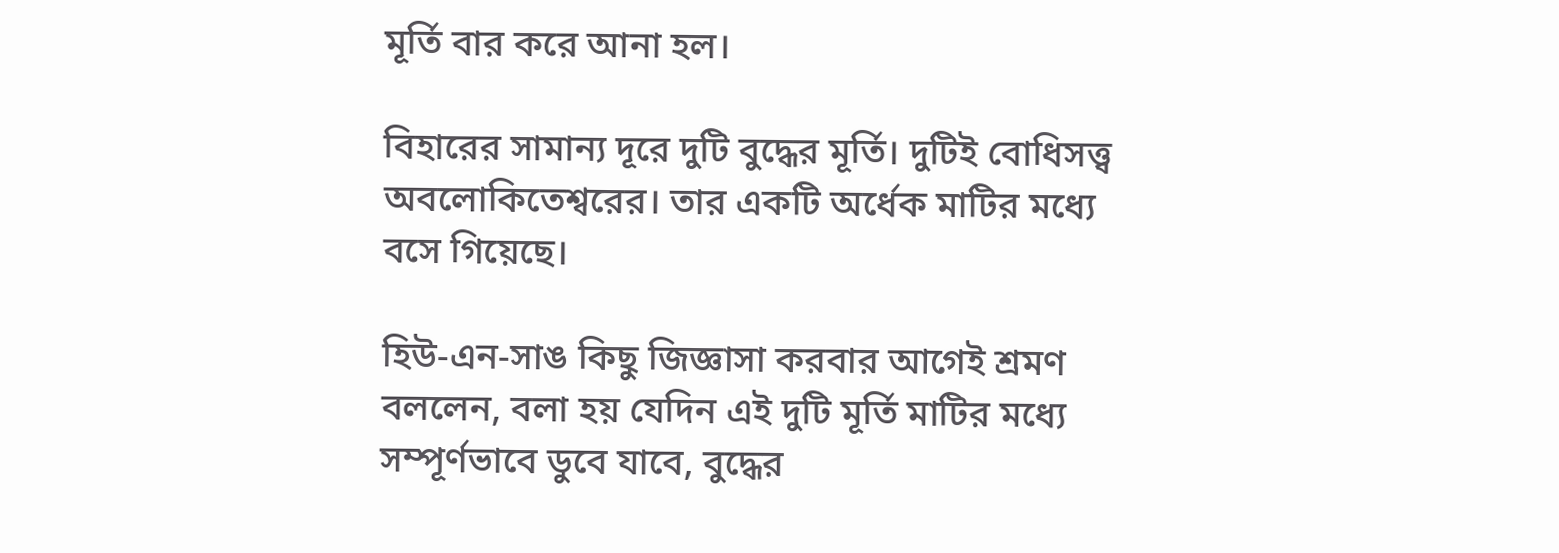মূর্তি বার করে আনা হল।

বিহারের সামান্য দূরে দুটি বুদ্ধের মূর্তি। দুটিই বোধিসত্ত্ব অবলোকিতেশ্বরের। তার একটি অর্ধেক মাটির মধ্যে বসে গিয়েছে।

হিউ-এন-সাঙ কিছু জিজ্ঞাসা করবার আগেই শ্রমণ বললেন, বলা হয় যেদিন এই দুটি মূর্তি মাটির মধ্যে সম্পূর্ণভাবে ডুবে যাবে, বুদ্ধের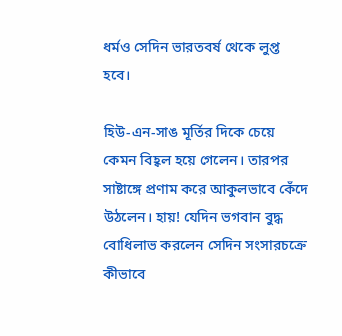ধর্মও সেদিন ভারতবর্ষ থেকে লুপ্ত হবে।

হিউ-এন-সাঙ মূর্তির দিকে চেয়ে কেমন বিহ্বল হয়ে গেলেন। তারপর সাষ্টাঙ্গে প্রণাম করে আকুলভাবে কেঁদে উঠলেন। হায়! যেদিন ভগবান বুদ্ধ বোধিলাভ করলেন সেদিন সংসারচক্রে কীভাবে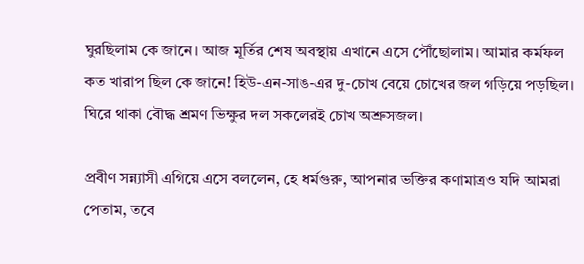ঘুরছিলাম কে জানে। আজ মূর্তির শেষ অবস্থায় এখানে এসে পৌঁছোলাম। আমার কর্মফল কত খারাপ ছিল কে জানে! হিউ-এন-সাঙ-এর দু-চোখ বেয়ে চোখের জল গড়িয়ে পড়ছিল। ঘিরে থাকা বৌদ্ধ শ্রমণ ভিক্ষুর দল সকলেরই চোখ অশ্রুসজল।

প্রবীণ সন্ন্যাসী এগিয়ে এসে বললেন, হে ধর্মগুরু, আপনার ভক্তির কণামাত্রও যদি আমরা পেতাম, তবে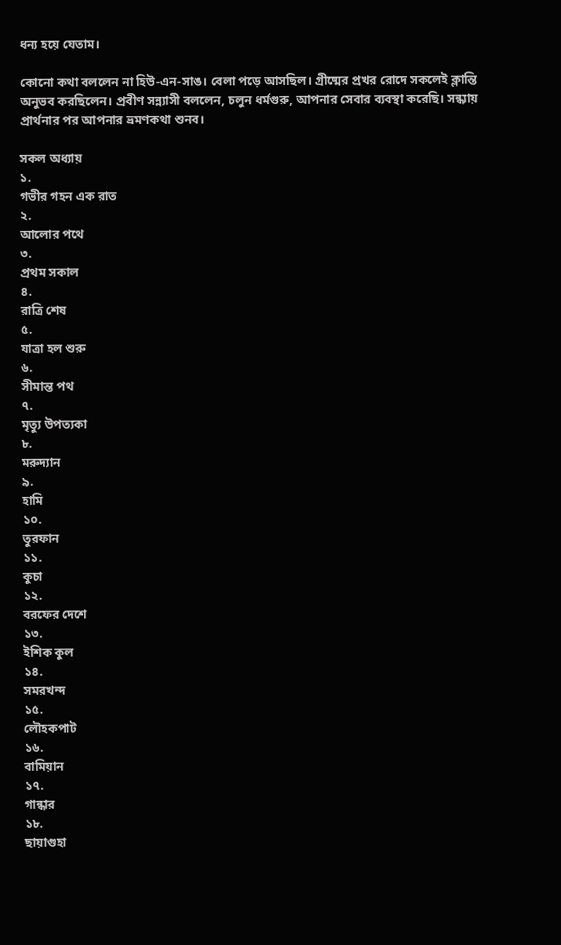ধন্য হয়ে যেতাম।

কোনো কথা বললেন না হিউ-এন-সাঙ। বেলা পড়ে আসছিল। গ্রীষ্মের প্রখর রোদে সকলেই ক্লান্তি অনুভব করছিলেন। প্রবীণ সন্ন্যাসী বললেন, চলুন ধর্মগুরু, আপনার সেবার ব্যবস্থা করেছি। সন্ধ্যায় প্রার্থনার পর আপনার ভ্রমণকথা শুনব।

সকল অধ্যায়
১.
গভীর গহন এক রাত
২.
আলোর পথে
৩.
প্রথম সকাল
৪.
রাত্রি শেষ
৫.
যাত্রা হল শুরু
৬.
সীমান্ত পথ
৭.
মৃত্যু উপত্যকা
৮.
মরুদ্যান
৯.
হামি
১০.
তুরফান
১১.
কুচা
১২.
বরফের দেশে
১৩.
ইশিক কুল
১৪.
সমরখন্দ
১৫.
লৌহকপাট
১৬.
বামিয়ান
১৭.
গান্ধার
১৮.
ছায়াগুহা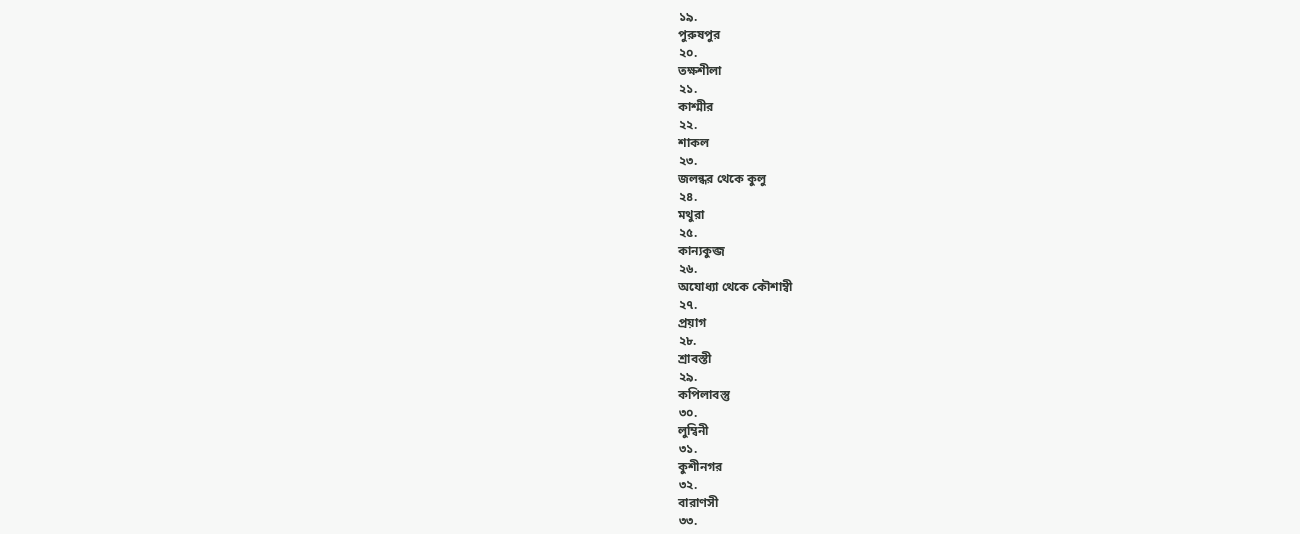১৯.
পুরুষপুর
২০.
তক্ষশীলা
২১.
কাশ্মীর
২২.
শাকল
২৩.
জলন্ধর থেকে কুলু
২৪.
মথুরা
২৫.
কান্যকুব্জ
২৬.
অযোধ্যা থেকে কৌশাম্বী
২৭.
প্রয়াগ
২৮.
শ্রাবস্তী
২৯.
কপিলাবস্তু
৩০.
লুম্বিনী
৩১.
কুশীনগর
৩২.
বারাণসী
৩৩.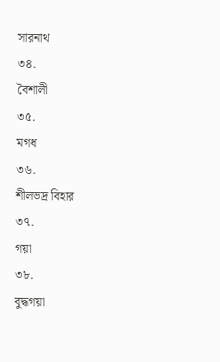সারনাথ
৩৪.
বৈশালী
৩৫.
মগধ
৩৬.
শীলভদ্র বিহার
৩৭.
গয়া
৩৮.
বুদ্ধগয়া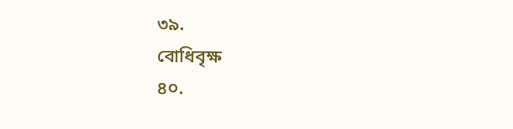৩৯.
বোধিবৃক্ষ
৪০.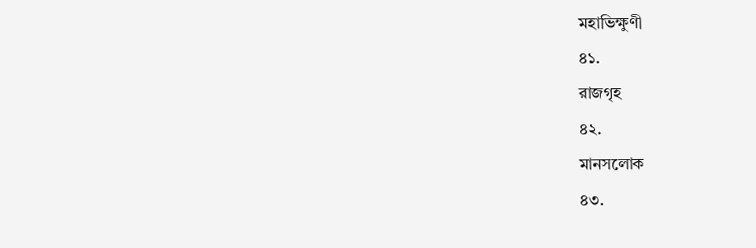মহাভিক্ষুণী
৪১.
রাজগৃহ
৪২.
মানসলোক
৪৩.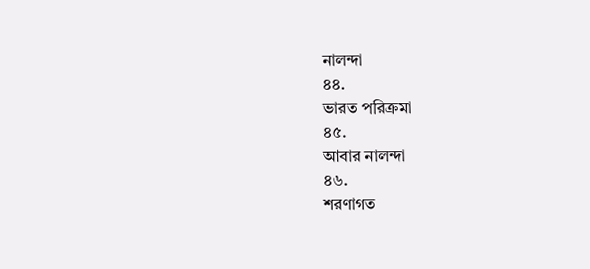নালন্দা
৪৪.
ভারত পরিক্রমা
৪৫.
আবার নালন্দা
৪৬.
শরণাগত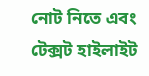নোট নিতে এবং টেক্সট হাইলাইট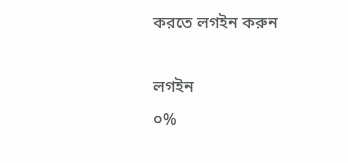করতে লগইন করুন

লগইন
০%